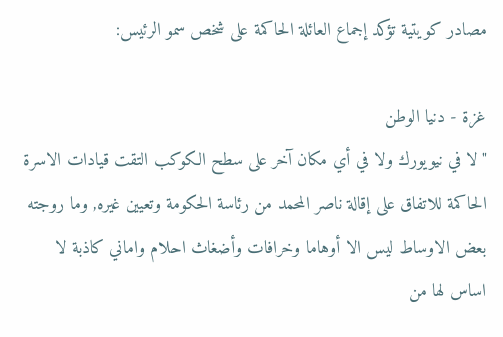مصادر كويتية تؤكد إجماع العائلة الحاكمة على شخص سمو الرئيس:

غزة - دنيا الوطن
"لا في نيويورك ولا في أي مكان آخر على سطح الكوكب التقت قيادات الاسرة الحاكمة للاتفاق على إقالة ناصر المحمد من رئاسة الحكومة وتعيين غيره, وما روجته بعض الاوساط ليس الا أوهاما وخرافات وأضغاث احلام واماني كاذبة لا اساس لها من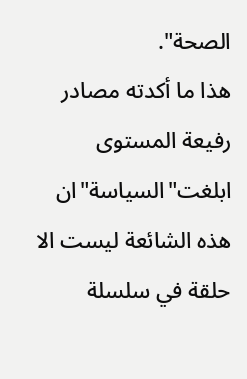الصحة".
هذا ما أكدته مصادر رفيعة المستوى ابلغت"السياسة"ان هذه الشائعة ليست الا حلقة في سلسلة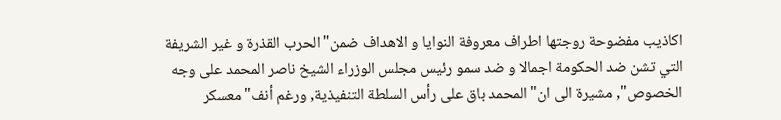اكاذيب مفضوحة روجتها اطراف معروفة النوايا و الاهداف ضمن"الحرب القذرة و غير الشريفة التي تشن ضد الحكومة اجمالا و ضد سمو رئيس مجلس الوزراء الشيخ ناصر المحمد على وجه الخصوص", مشيرة الى ان"المحمد باق على رأس السلطة التنفيذية, ورغم أنف"معسكر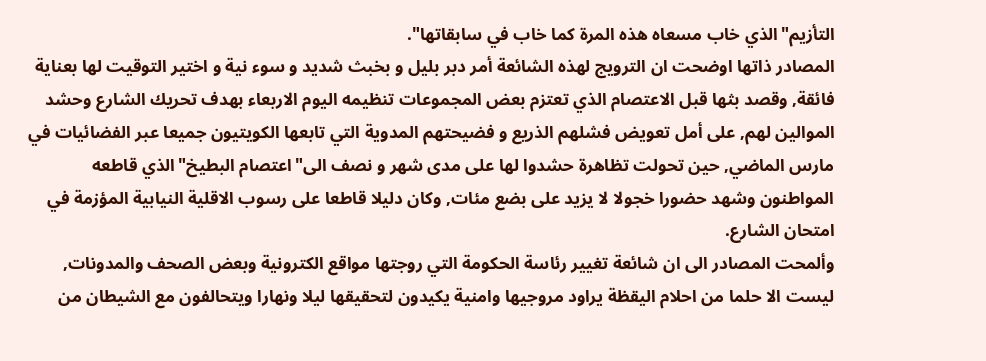التأزيم"الذي خاب مسعاه هذه المرة كما خاب في سابقاتها".
المصادر ذاتها اوضحت ان الترويج لهذه الشائعة أمر دبر بليل و بخبث شديد و سوء نية و اختير التوقيت لها بعناية فائقة, وقصد بثها قبل الاعتصام الذي تعتزم بعض المجموعات تنظيمه اليوم الاربعاء بهدف تحريك الشارع وحشد الموالين لهم, على أمل تعويض فشلهم الذريع و فضيحتهم المدوية التي تابعها الكويتيون جميعا عبر الفضائيات في مارس الماضي, حين تحولت تظاهرة حشدوا لها على مدى شهر و نصف الى"اعتصام البطيخ"الذي قاطعه المواطنون وشهد حضورا خجولا لا يزيد على بضع مئات, وكان دليلا قاطعا على رسوب الاقلية النيابية المؤزمة في امتحان الشارع.
وألمحت المصادر الى ان شائعة تغيير رئاسة الحكومة التي روجتها مواقع الكترونية وبعض الصحف والمدونات, ليست الا حلما من احلام اليقظة يراود مروجيها وامنية يكيدون لتحقيقها ليلا ونهارا ويتحالفون مع الشيطان من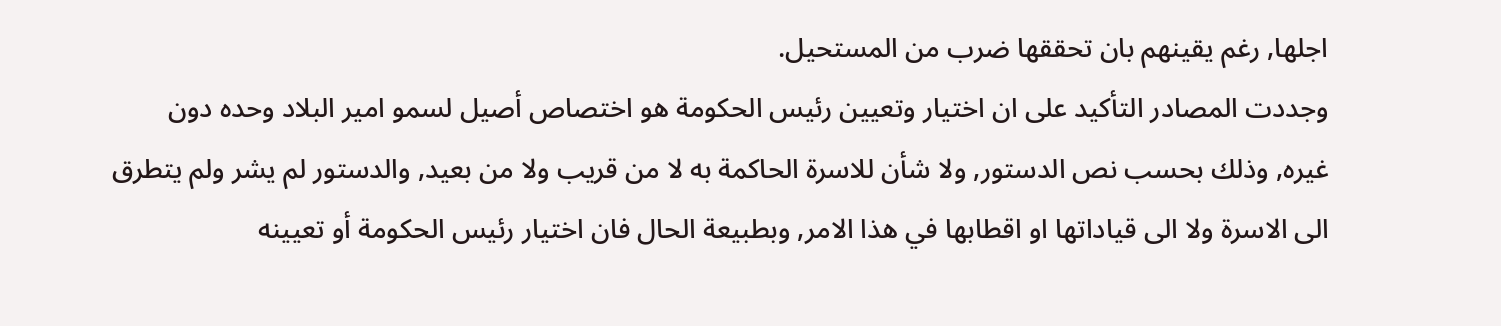اجلها, رغم يقينهم بان تحققها ضرب من المستحيل.
وجددت المصادر التأكيد على ان اختيار وتعيين رئيس الحكومة هو اختصاص أصيل لسمو امير البلاد وحده دون غيره, وذلك بحسب نص الدستور, ولا شأن للاسرة الحاكمة به لا من قريب ولا من بعيد, والدستور لم يشر ولم يتطرق الى الاسرة ولا الى قياداتها او اقطابها في هذا الامر, وبطبيعة الحال فان اختيار رئيس الحكومة أو تعيينه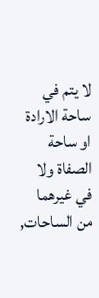لا يتم في ساحة الارادة او ساحة الصفاة ولا في غيرهما من الساحات,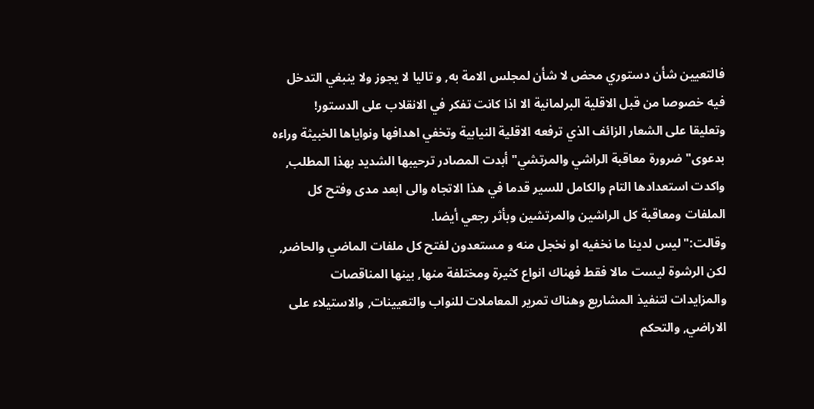فالتعيين شأن دستوري محض لا شأن لمجلس الامة به, و تاليا لا يجوز ولا ينبغي التدخل فيه خصوصا من قبل الاقلية البرلمانية الا اذا كانت تفكر في الانقلاب على الدستور!
وتعليقا على الشعار الزائف الذي ترفعه الاقلية النيابية وتخفي اهدافها ونواياها الخبيثة وراءه بدعوى"ضرورة معاقبة الراشي والمرتشي"أبدت المصادر ترحيبها الشديد بهذا المطلب, واكدت استعدادها التام والكامل للسير قدما في هذا الاتجاه والى ابعد مدى وفتح كل الملفات ومعاقبة كل الراشين والمرتشين وبأثر رجعي أيضا.
وقالت:"ليس لدينا ما نخفيه او نخجل منه و مستعدون لفتح كل ملفات الماضي والحاضر, لكن الرشوة ليست مالا فقط فهناك انواع كثيرة ومختلفة منها, بينها المناقصات والمزايدات لتنفيذ المشاريع وهناك تمرير المعاملات للنواب والتعيينات, والاستيلاء على الاراضي, والتحكم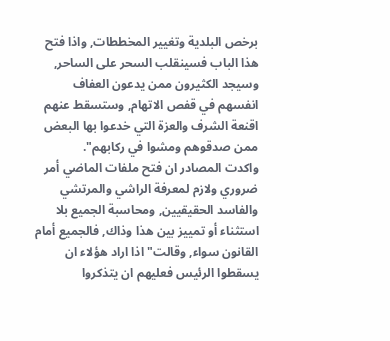برخص البلدية وتغيير المخططات, واذا فتح هذا الباب فسينقلب السحر على الساحر, وسيجد الكثيرون ممن يدعون العفاف انفسهم في قفص الاتهام, وستسقط عنهم اقنعة الشرف والعزة التي خدعوا بها البعض ممن صدقوهم ومشوا في ركابهم".
واكدت المصادر ان فتح ملفات الماضي أمر ضروري ولازم لمعرفة الراشي والمرتشي والفاسد الحقيقيين, ومحاسبة الجميع بلا استثناء أو تمييز بين هذا وذاك, فالجميع أمام القانون سواء, وقالت"اذا اراد هؤلاء ان يسقطوا الرئيس فعليهم ان يتذكروا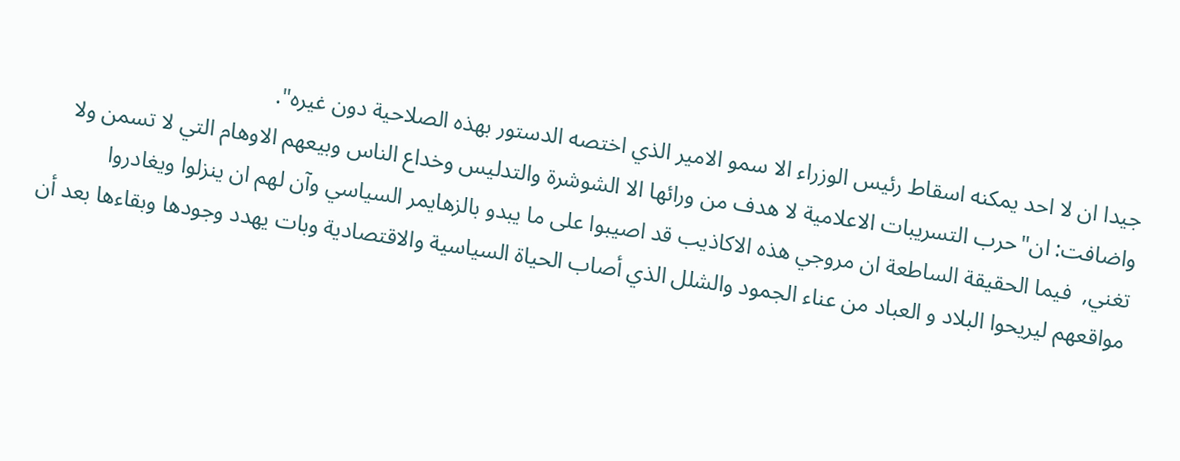جيدا ان لا احد يمكنه اسقاط رئيس الوزراء الا سمو الامير الذي اختصه الدستور بهذه الصلاحية دون غيره".
واضافت: ان"حرب التسريبات الاعلامية لا هدف من ورائها الا الشوشرة والتدليس وخداع الناس وبيعهم الاوهام التي لا تسمن ولا تغني,  فيما الحقيقة الساطعة ان مروجي هذه الاكاذيب قد اصيبوا على ما يبدو بالزهايمر السياسي وآن لهم ان ينزلوا ويغادروا مواقعهم ليريحوا البلاد و العباد من عناء الجمود والشلل الذي أصاب الحياة السياسية والاقتصادية وبات يهدد وجودها وبقاءها بعد أن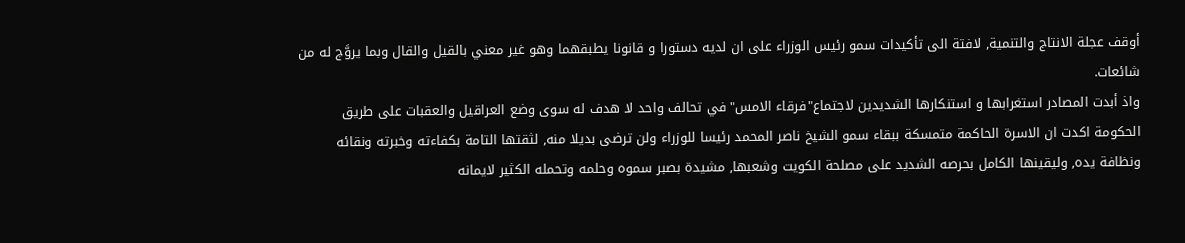أوقف عجلة الانتاج والتنمية, لافتة الى تأكيدات سمو رئيس الوزراء على ان لديه دستورا و قانونا يطبقهما وهو غير معني بالقيل والقال وبما يروَّج له من شائعات.
واذ أبدت المصادر استغرابها و استنكارها الشديدين لاجتماع"فرقاء الامس"في تحالف واحد لا هدف له سوى وضع العراقيل والعقبات على طريق الحكومة اكدت ان الاسرة الحاكمة متمسكة ببقاء سمو الشيخ ناصر المحمد رئيسا للوزراء ولن ترضى بديلا منه, لثقتها التامة بكفاءته وخبرته ونقائه ونظافة يده, وليقينها الكامل بحرصه الشديد على مصلحة الكويت وشعبها, مشيدة بصبر سموه وحلمه وتحمله الكثير لايمانه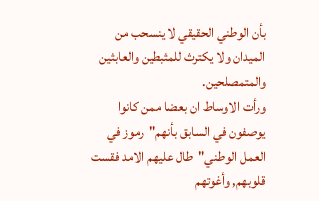بأن الوطني الحقيقي لا ينسحب من الميدان ولا يكترث للمثبطين والعابثين والمتمصلحين.
ورأت الاوساط ان بعضا ممن كانوا يوصفون في السابق بأنهم"رموز في العمل الوطني"طال عليهم الامد فقست قلوبهم, وأغوتهم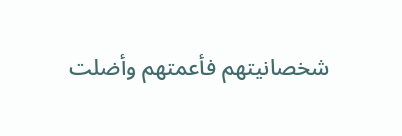شخصانيتهم فأعمتهم وأضلت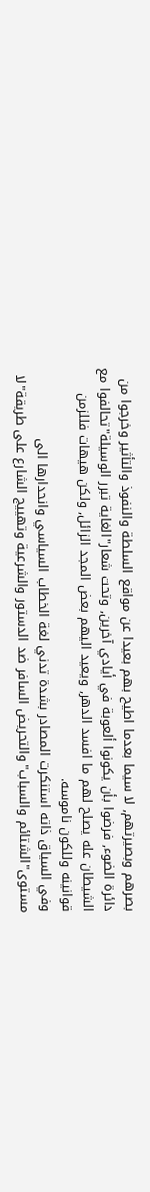بصرهم وبصيرتهم, لا سيما بعدما اطيح بهم بعيدا عن مواقع السلطة والنفوذ والتأثير وخرجوا من دائرة الضوء, فرضوا بأن يكونوا ألعوبة في أيادي آخرين, وتحت شعار"الغاية تبرر الوسيلة"تحالفوا مع الشيطان عله يصلح لهم ما افسد الدهر, ويعيد اليهم بعض المجد الزائل, ولكن هيهات فللزمن قوانينه وللكون ناموسه.
وفي السياق ذاته استنكرت المصادر بشدة تدني لغة الخطاب السياسي وانحدارها الى مستوى"الشتائم والسباب"والتحريض السافر ضد الدستور والشرعية وتهييج الشارع على طريقة"لا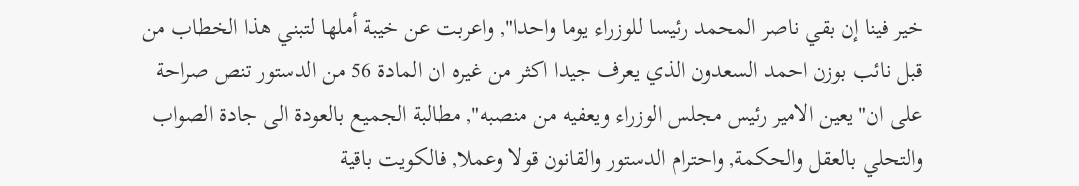خير فينا إن بقي ناصر المحمد رئيسا للوزراء يوما واحدا", واعربت عن خيبة أملها لتبني هذا الخطاب من قبل نائب بوزن احمد السعدون الذي يعرف جيدا اكثر من غيره ان المادة 56 من الدستور تنص صراحة على ان"يعين الامير رئيس مجلس الوزراء ويعفيه من منصبه", مطالبة الجميع بالعودة الى جادة الصواب والتحلي بالعقل والحكمة, واحترام الدستور والقانون قولا وعملا, فالكويت باقية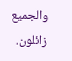والجميع زائلون.